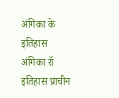अंगिका के इतिहास
अंगिका रॉ इतिहास प्राचीन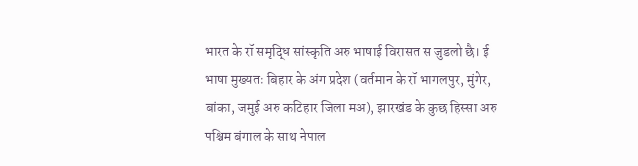भारत के रॉ समृद्धि सांस्कृति अरु भाषाई विरासत स जुडलो छै। ई भाषा मुख्यतः बिहार के अंग प्रदेश (वर्तमान के रॉ भागलपुर, मुंगेर, बांका, जमुई अरु कटिहार जिला मअ), झारखंड के कुछ हिस्सा अरु पश्चिम बंगाल के साथ नेपाल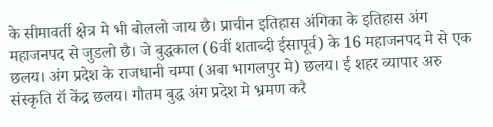के सीमावर्ती क्षेत्र मे भी बोललो जाय छै। प्राचीन इतिहास अंगिका के इतिहास अंग महाजनपद से जुडलो छै। जे बुद्धकाल (6वीं शताब्दी ईसापूर्व) के 16 महाजनपद मे से एक छलय। अंग प्रदेश के राजधानी चम्पा (अबा भागलपुर मे) छलय। ई शहर व्यापार अरु संस्कृति रॉ केंद्र छलय। गौतम बुद्ध अंग प्रदेश मे भ्रमण करै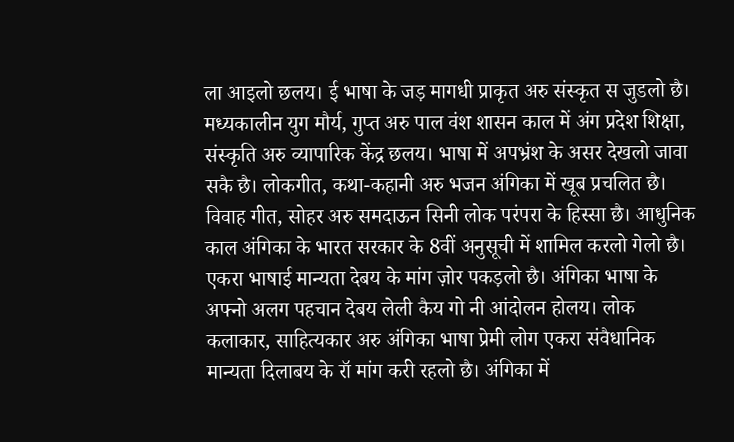ला आइलो छलय। ई भाषा के जड़ मागधी प्राकृत अरु संस्कृत स जुडलो छै। मध्यकालीन युग मौर्य, गुप्त अरु पाल वंश शासन काल में अंग प्रदेश शिक्षा, संस्कृति अरु व्यापारिक केंद्र छलय। भाषा में अपभ्रंश के असर देखलो जावा सकै छै। लोकगीत, कथा-कहानी अरु भजन अंगिका में खूब प्रचलित छै। विवाह गीत, सोहर अरु समदाऊन सिनी लोक परंपरा के हिस्सा छै। आधुनिक काल अंगिका के भारत सरकार के 8वीं अनुसूची में शामिल करलो गेलो छै। एकरा भाषाई मान्यता देबय के मांग ज़ोर पकड़लो छै। अंगिका भाषा के अफ्नो अलग पहचान देबय लेली कैय गो नी आंदोलन होलय। लोक कलाकार, साहित्यकार अरु अंगिका भाषा प्रेमी लोग एकरा संवैधानिक मान्यता दिलाबय के रॉ मांग करी रहलो छै। अंगिका में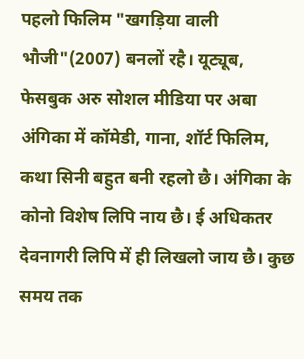पहलो फिलिम "खगड़िया वाली भौजी"(2007) बनलों रहै। यूट्यूब, फेसबुक अरु सोशल मीडिया पर अबा अंगिका में कॉमेडी, गाना, शॉर्ट फिलिम, कथा सिनी बहुत बनी रहलो छै। अंगिका के कोनो विशेष लिपि नाय छै। ई अधिकतर देवनागरी लिपि में ही लिखलो जाय छै। कुछ समय तक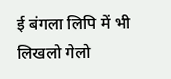ई बंगला लिपि में भी लिखलो गेलो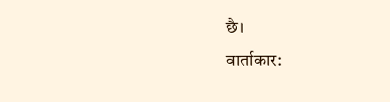छै।
वार्ताकार: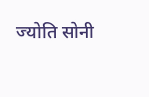ज्योति सोनी